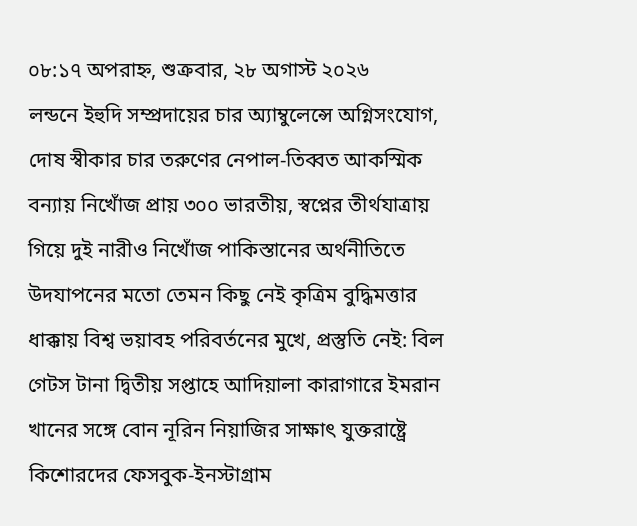০৮:১৭ অপরাহ্ন, শুক্রবার, ২৮ অগাস্ট ২০২৬
লন্ডনে ইহুদি সম্প্রদায়ের চার অ্যাম্বুলেন্সে অগ্নিসংযোগ, দোষ স্বীকার চার তরুণের নেপাল-তিব্বত আকস্মিক বন্যায় নিখোঁজ প্রায় ৩০০ ভারতীয়, স্বপ্নের তীর্থযাত্রায় গিয়ে দুই নারীও নিখোঁজ পাকিস্তানের অর্থনীতিতে উদযাপনের মতো তেমন কিছু নেই কৃত্রিম বুদ্ধিমত্তার ধাক্কায় বিশ্ব ভয়াবহ পরিবর্তনের মুখে, প্রস্তুতি নেই: বিল গেটস টানা দ্বিতীয় সপ্তাহে আদিয়ালা কারাগারে ইমরান খানের সঙ্গে বোন নূরিন নিয়াজির সাক্ষাৎ যুক্তরাষ্ট্রে কিশোরদের ফেসবুক-ইনস্টাগ্রাম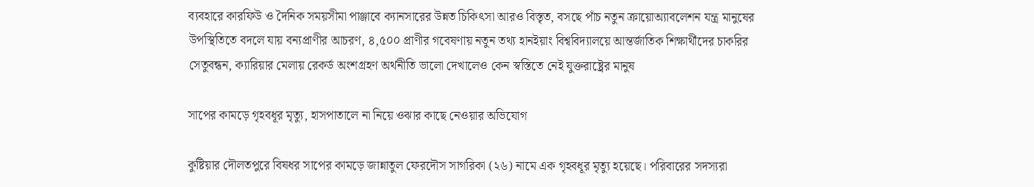ব্যবহারে কারফিউ ও দৈনিক সময়সীমা পাঞ্জাবে ক্যানসারের উন্নত চিকিৎসা আরও বিস্তৃত, বসছে পাঁচ নতুন ক্রায়োঅ্যাবলেশন যন্ত্র মানুষের উপস্থিতিতে বদলে যায় বন্যপ্রাণীর আচরণ, ৪,৫০০ প্রাণীর গবেষণায় নতুন তথ্য হানইয়াং বিশ্ববিদ্যালয়ে আন্তর্জাতিক শিক্ষার্থীদের চাকরির সেতুবন্ধন, ক্যারিয়ার মেলায় রেকর্ড অংশগ্রহণ অর্থনীতি ভালো দেখালেও কেন স্বস্তিতে নেই যুক্তরাষ্ট্রের মানুষ

সাপের কামড়ে গৃহবধূর মৃত্যু, হাসপাতালে না নিয়ে ওঝার কাছে নেওয়ার অভিযোগ

কুষ্টিয়ার দৌলতপুরে বিষধর সাপের কামড়ে জান্নাতুল ফেরদৌস সাগরিকা (২৬) নামে এক গৃহবধূর মৃত্যু হয়েছে। পরিবারের সদস্যরা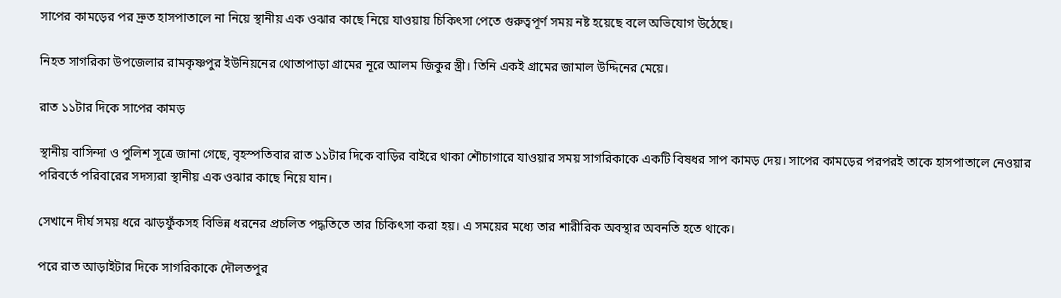সাপের কামড়ের পর দ্রুত হাসপাতালে না নিয়ে স্থানীয় এক ওঝার কাছে নিয়ে যাওয়ায় চিকিৎসা পেতে গুরুত্বপূর্ণ সময় নষ্ট হয়েছে বলে অভিযোগ উঠেছে।

নিহত সাগরিকা উপজেলার রামকৃষ্ণপুর ইউনিয়নের থোতাপাড়া গ্রামের নূরে আলম জিকুর স্ত্রী। তিনি একই গ্রামের জামাল উদ্দিনের মেয়ে।

রাত ১১টার দিকে সাপের কামড়

স্থানীয় বাসিন্দা ও পুলিশ সূত্রে জানা গেছে, বৃহস্পতিবার রাত ১১টার দিকে বাড়ির বাইরে থাকা শৌচাগারে যাওয়ার সময় সাগরিকাকে একটি বিষধর সাপ কামড় দেয়। সাপের কামড়ের পরপরই তাকে হাসপাতালে নেওয়ার পরিবর্তে পরিবারের সদস্যরা স্থানীয় এক ওঝার কাছে নিয়ে যান।

সেখানে দীর্ঘ সময় ধরে ঝাড়ফুঁকসহ বিভিন্ন ধরনের প্রচলিত পদ্ধতিতে তার চিকিৎসা করা হয়। এ সময়ের মধ্যে তার শারীরিক অবস্থার অবনতি হতে থাকে।

পরে রাত আড়াইটার দিকে সাগরিকাকে দৌলতপুর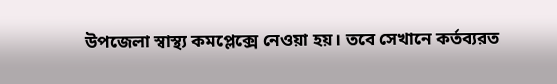উপজেলা স্বাস্থ্য কমপ্লেক্সে নেওয়া হয়। তবে সেখানে কর্তব্যরত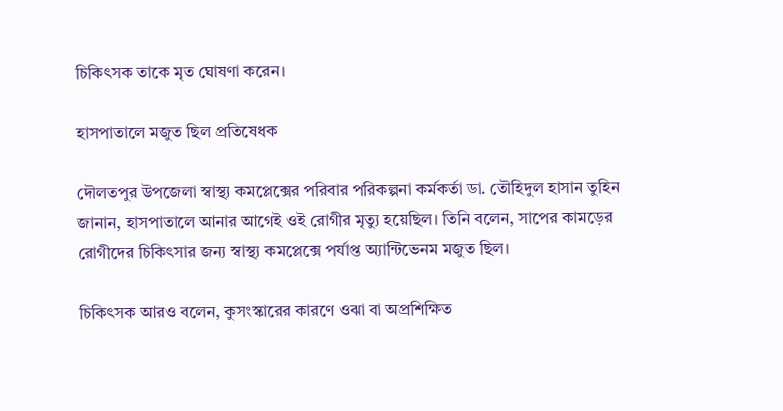চিকিৎসক তাকে মৃত ঘোষণা করেন।

হাসপাতালে মজুত ছিল প্রতিষেধক

দৌলতপুর উপজেলা স্বাস্থ্য কমপ্লেক্সের পরিবার পরিকল্পনা কর্মকর্তা ডা. তৌহিদুল হাসান তুহিন জানান, হাসপাতালে আনার আগেই ওই রোগীর মৃত্যু হয়েছিল। তিনি বলেন, সাপের কামড়ের রোগীদের চিকিৎসার জন্য স্বাস্থ্য কমপ্লেক্সে পর্যাপ্ত অ্যান্টিভেনম মজুত ছিল।

চিকিৎসক আরও বলেন, কুসংস্কারের কারণে ওঝা বা অপ্রশিক্ষিত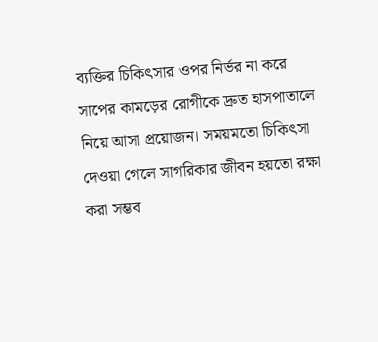ব্যক্তির চিকিৎসার ওপর নির্ভর না করে সাপের কামড়ের রোগীকে দ্রুত হাসপাতালে নিয়ে আসা প্রয়োজন। সময়মতো চিকিৎসা দেওয়া গেলে সাগরিকার জীবন হয়তো রক্ষা করা সম্ভব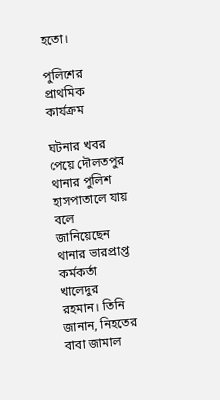হতো।

পুলিশের প্রাথমিক কার্যক্রম

ঘটনার খবর পেয়ে দৌলতপুর থানার পুলিশ হাসপাতালে যায় বলে জানিয়েছেন থানার ভারপ্রাপ্ত কর্মকর্তা খালেদুর রহমান। তিনি জানান, নিহতের বাবা জামাল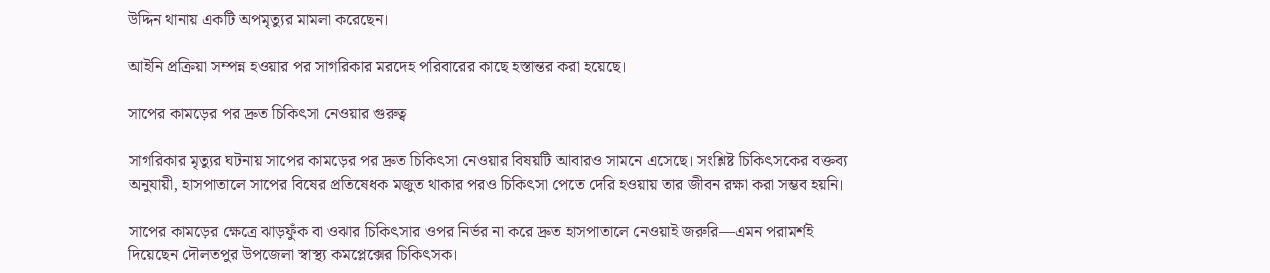উদ্দিন থানায় একটি অপমৃত্যুর মামলা করেছেন।

আইনি প্রক্রিয়া সম্পন্ন হওয়ার পর সাগরিকার মরদেহ পরিবারের কাছে হস্তান্তর করা হয়েছে।

সাপের কামড়ের পর দ্রুত চিকিৎসা নেওয়ার গুরুত্ব

সাগরিকার মৃত্যুর ঘটনায় সাপের কামড়ের পর দ্রুত চিকিৎসা নেওয়ার বিষয়টি আবারও সামনে এসেছে। সংশ্লিষ্ট চিকিৎসকের বক্তব্য অনুযায়ী, হাসপাতালে সাপের বিষের প্রতিষেধক মজুত থাকার পরও চিকিৎসা পেতে দেরি হওয়ায় তার জীবন রক্ষা করা সম্ভব হয়নি।

সাপের কামড়ের ক্ষেত্রে ঝাড়ফুঁক বা ওঝার চিকিৎসার ওপর নির্ভর না করে দ্রুত হাসপাতালে নেওয়াই জরুরি—এমন পরামর্শই দিয়েছেন দৌলতপুর উপজেলা স্বাস্থ্য কমপ্লেক্সের চিকিৎসক।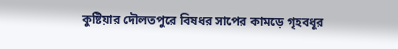কুষ্টিয়ার দৌলতপুরে বিষধর সাপের কামড়ে গৃহবধূর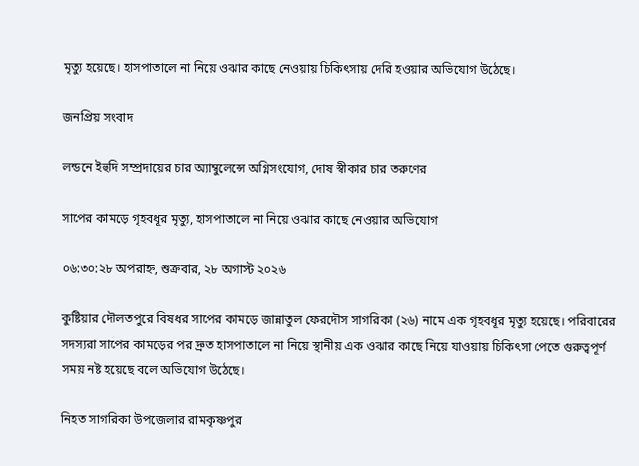মৃত্যু হয়েছে। হাসপাতালে না নিয়ে ওঝার কাছে নেওয়ায় চিকিৎসায় দেরি হওয়ার অভিযোগ উঠেছে।

জনপ্রিয় সংবাদ

লন্ডনে ইহুদি সম্প্রদায়ের চার অ্যাম্বুলেন্সে অগ্নিসংযোগ, দোষ স্বীকার চার তরুণের

সাপের কামড়ে গৃহবধূর মৃত্যু, হাসপাতালে না নিয়ে ওঝার কাছে নেওয়ার অভিযোগ

০৬:৩০:২৮ অপরাহ্ন, শুক্রবার, ২৮ অগাস্ট ২০২৬

কুষ্টিয়ার দৌলতপুরে বিষধর সাপের কামড়ে জান্নাতুল ফেরদৌস সাগরিকা (২৬) নামে এক গৃহবধূর মৃত্যু হয়েছে। পরিবারের সদস্যরা সাপের কামড়ের পর দ্রুত হাসপাতালে না নিয়ে স্থানীয় এক ওঝার কাছে নিয়ে যাওয়ায় চিকিৎসা পেতে গুরুত্বপূর্ণ সময় নষ্ট হয়েছে বলে অভিযোগ উঠেছে।

নিহত সাগরিকা উপজেলার রামকৃষ্ণপুর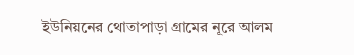ইউনিয়নের থোতাপাড়া গ্রামের নূরে আলম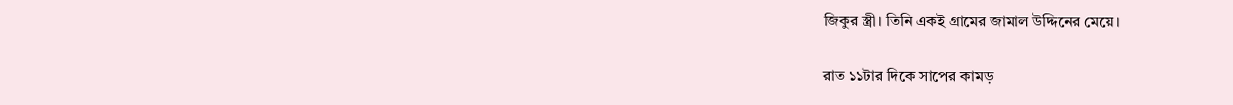জিকুর স্ত্রী। তিনি একই গ্রামের জামাল উদ্দিনের মেয়ে।

রাত ১১টার দিকে সাপের কামড়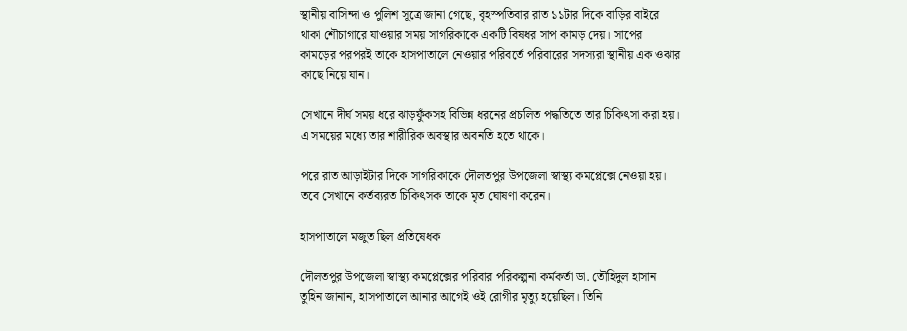স্থানীয় বাসিন্দা ও পুলিশ সূত্রে জানা গেছে, বৃহস্পতিবার রাত ১১টার দিকে বাড়ির বাইরে থাকা শৌচাগারে যাওয়ার সময় সাগরিকাকে একটি বিষধর সাপ কামড় দেয়। সাপের কামড়ের পরপরই তাকে হাসপাতালে নেওয়ার পরিবর্তে পরিবারের সদস্যরা স্থানীয় এক ওঝার কাছে নিয়ে যান।

সেখানে দীর্ঘ সময় ধরে ঝাড়ফুঁকসহ বিভিন্ন ধরনের প্রচলিত পদ্ধতিতে তার চিকিৎসা করা হয়। এ সময়ের মধ্যে তার শারীরিক অবস্থার অবনতি হতে থাকে।

পরে রাত আড়াইটার দিকে সাগরিকাকে দৌলতপুর উপজেলা স্বাস্থ্য কমপ্লেক্সে নেওয়া হয়। তবে সেখানে কর্তব্যরত চিকিৎসক তাকে মৃত ঘোষণা করেন।

হাসপাতালে মজুত ছিল প্রতিষেধক

দৌলতপুর উপজেলা স্বাস্থ্য কমপ্লেক্সের পরিবার পরিকল্পনা কর্মকর্তা ডা. তৌহিদুল হাসান তুহিন জানান, হাসপাতালে আনার আগেই ওই রোগীর মৃত্যু হয়েছিল। তিনি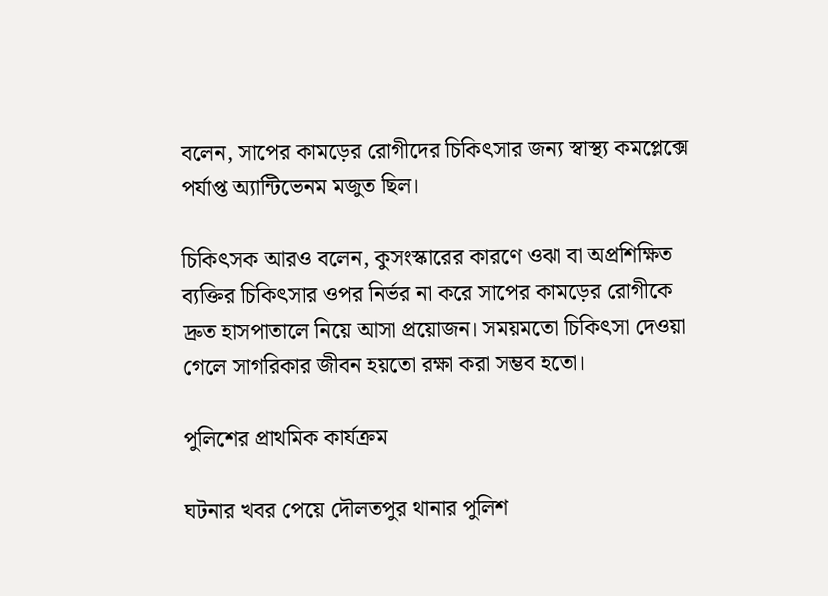বলেন, সাপের কামড়ের রোগীদের চিকিৎসার জন্য স্বাস্থ্য কমপ্লেক্সে পর্যাপ্ত অ্যান্টিভেনম মজুত ছিল।

চিকিৎসক আরও বলেন, কুসংস্কারের কারণে ওঝা বা অপ্রশিক্ষিত ব্যক্তির চিকিৎসার ওপর নির্ভর না করে সাপের কামড়ের রোগীকে দ্রুত হাসপাতালে নিয়ে আসা প্রয়োজন। সময়মতো চিকিৎসা দেওয়া গেলে সাগরিকার জীবন হয়তো রক্ষা করা সম্ভব হতো।

পুলিশের প্রাথমিক কার্যক্রম

ঘটনার খবর পেয়ে দৌলতপুর থানার পুলিশ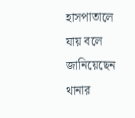হাসপাতালে যায় বলে জানিয়েছেন থানার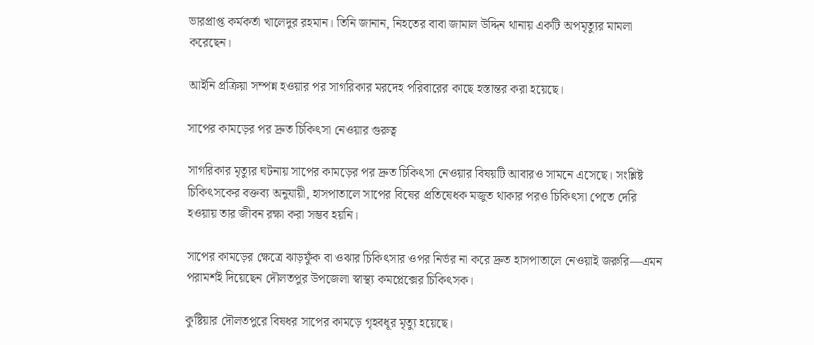ভারপ্রাপ্ত কর্মকর্তা খালেদুর রহমান। তিনি জানান, নিহতের বাবা জামাল উদ্দিন থানায় একটি অপমৃত্যুর মামলা করেছেন।

আইনি প্রক্রিয়া সম্পন্ন হওয়ার পর সাগরিকার মরদেহ পরিবারের কাছে হস্তান্তর করা হয়েছে।

সাপের কামড়ের পর দ্রুত চিকিৎসা নেওয়ার গুরুত্ব

সাগরিকার মৃত্যুর ঘটনায় সাপের কামড়ের পর দ্রুত চিকিৎসা নেওয়ার বিষয়টি আবারও সামনে এসেছে। সংশ্লিষ্ট চিকিৎসকের বক্তব্য অনুযায়ী, হাসপাতালে সাপের বিষের প্রতিষেধক মজুত থাকার পরও চিকিৎসা পেতে দেরি হওয়ায় তার জীবন রক্ষা করা সম্ভব হয়নি।

সাপের কামড়ের ক্ষেত্রে ঝাড়ফুঁক বা ওঝার চিকিৎসার ওপর নির্ভর না করে দ্রুত হাসপাতালে নেওয়াই জরুরি—এমন পরামর্শই দিয়েছেন দৌলতপুর উপজেলা স্বাস্থ্য কমপ্লেক্সের চিকিৎসক।

কুষ্টিয়ার দৌলতপুরে বিষধর সাপের কামড়ে গৃহবধূর মৃত্যু হয়েছে।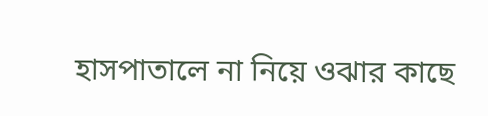হাসপাতালে না নিয়ে ওঝার কাছে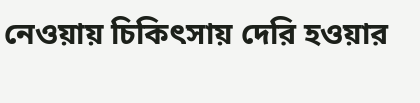নেওয়ায় চিকিৎসায় দেরি হওয়ার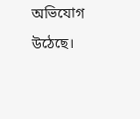অভিযোগ উঠেছে।